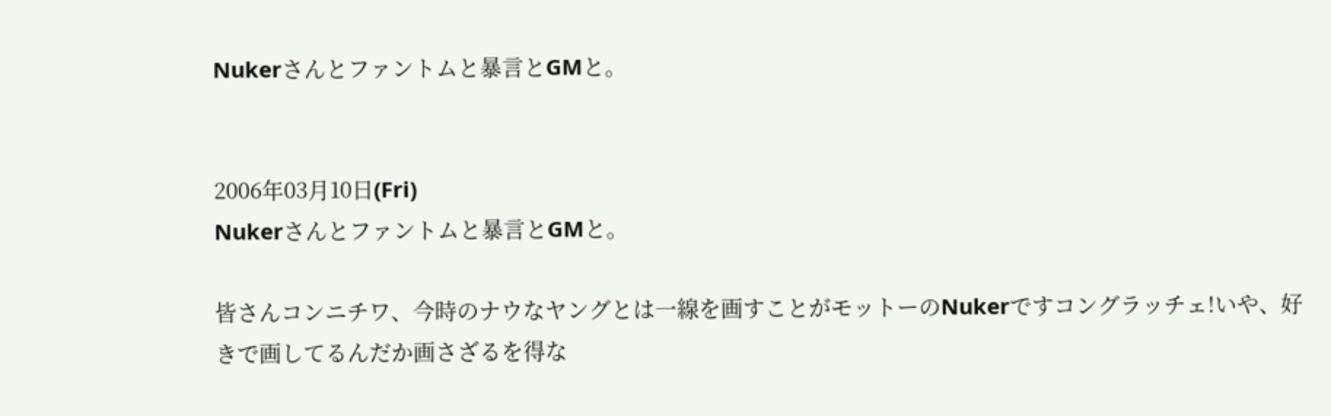Nukerさんとファントムと暴言とGMと。


2006年03月10日(Fri)
Nukerさんとファントムと暴言とGMと。

皆さんコンニチワ、今時のナウなヤングとは一線を画すことがモットーのNukerですコングラッチェ!いや、好きで画してるんだか画さざるを得な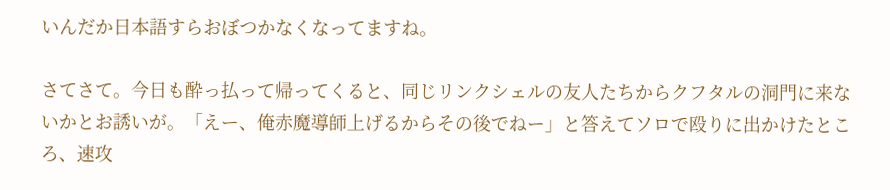いんだか日本語すらおぼつかなくなってますね。

さてさて。今日も酔っ払って帰ってくると、同じリンクシェルの友人たちからクフタルの洞門に来ないかとお誘いが。「えー、俺赤魔導師上げるからその後でねー」と答えてソロで殴りに出かけたところ、速攻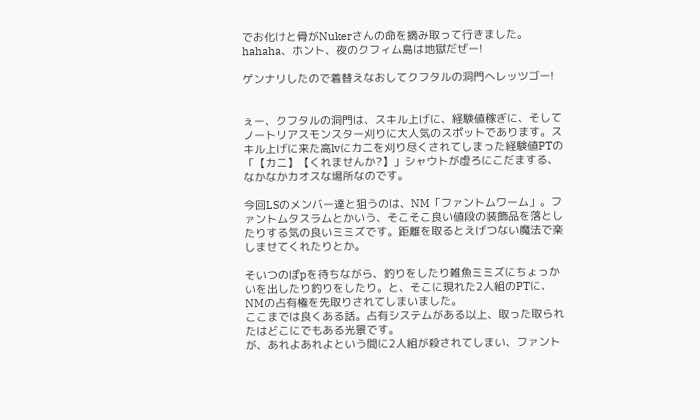でお化けと骨がNukerさんの命を摘み取って行きました。
hahaha、ホント、夜のクフィム島は地獄だぜー!

ゲンナリしたので着替えなおしてクフタルの洞門へレッツゴー!


ぇー、クフタルの洞門は、スキル上げに、経験値稼ぎに、そしてノートリアスモンスター刈りに大人気のスポットであります。スキル上げに来た高lvにカニを刈り尽くされてしまった経験値PTの「【カニ】【くれませんか?】」シャウトが虚ろにこだまする、なかなかカオスな場所なのです。

今回LSのメンバー達と狙うのは、NM「ファントムワーム」。ファントムタスラムとかいう、そこそこ良い値段の装飾品を落としたりする気の良いミミズです。距離を取るとえげつない魔法で楽しませてくれたりとか。

そいつのぽpを待ちながら、釣りをしたり雑魚ミミズにちょっかいを出したり釣りをしたり。と、そこに現れた2人組のPTに、NMの占有権を先取りされてしまいました。
ここまでは良くある話。占有システムがある以上、取った取られたはどこにでもある光景です。
が、あれよあれよという間に2人組が殺されてしまい、ファント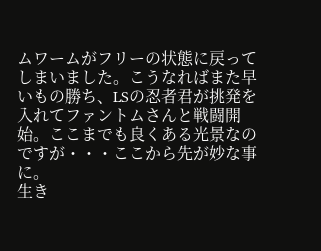ムワームがフリーの状態に戻ってしまいました。こうなればまた早いもの勝ち、LSの忍者君が挑発を入れてファントムさんと戦闘開始。ここまでも良くある光景なのですが・・・ここから先が妙な事に。
生き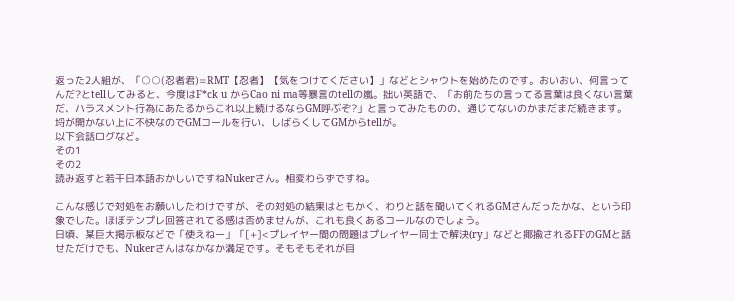返った2人組が、「○○(忍者君)=RMT【忍者】【気をつけてください】」などとシャウトを始めたのです。おいおい、何言ってんだ?とtellしてみると、今度はF*ck u からCao ni ma等暴言のtellの嵐。拙い英語で、「お前たちの言ってる言葉は良くない言葉だ、ハラスメント行為にあたるからこれ以上続けるならGM呼ぶぞ?」と言ってみたものの、通じてないのかまだまだ続きます。
埒が開かない上に不快なのでGMコールを行い、しばらくしてGMからtellが。
以下会話ログなど。
その1
その2
読み返すと若干日本語おかしいですねNukerさん。相変わらずですね。

こんな感じで対処をお願いしたわけですが、その対処の結果はともかく、わりと話を聞いてくれるGMさんだったかな、という印象でした。ほぼテンプレ回答されてる感は否めませんが、これも良くあるコールなのでしょう。
日頃、某巨大掲示板などで「使えねー」「[+]<プレイヤー間の問題はプレイヤー同士で解決(ry」などと揶揄されるFFのGMと話せただけでも、Nukerさんはなかなか満足です。そもそもそれが目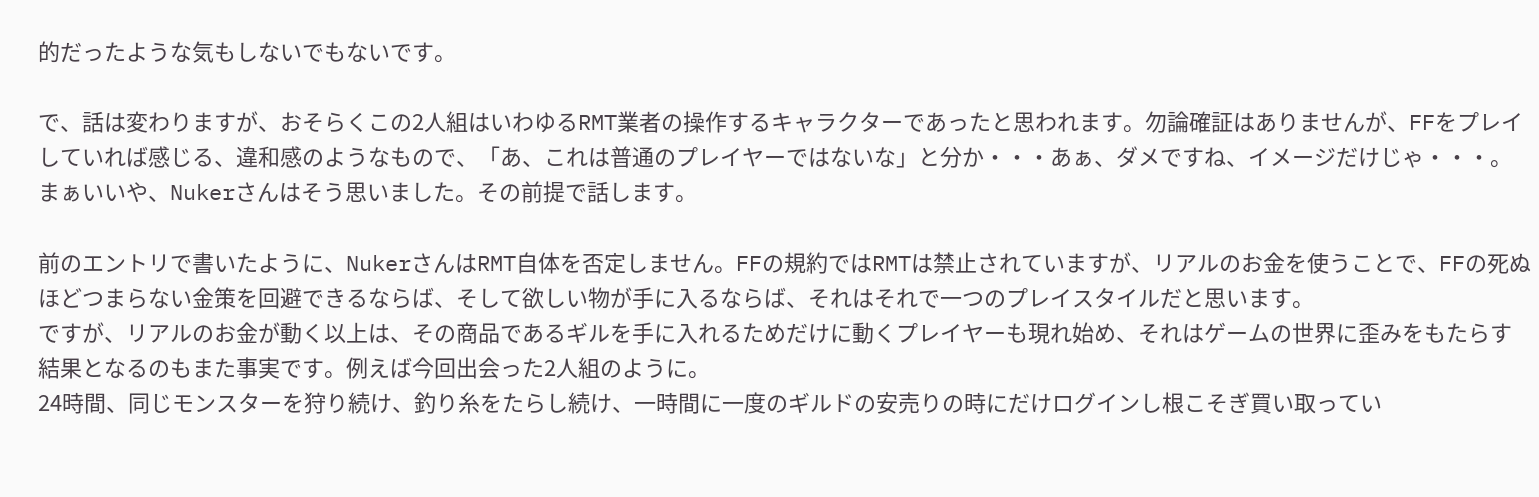的だったような気もしないでもないです。

で、話は変わりますが、おそらくこの2人組はいわゆるRMT業者の操作するキャラクターであったと思われます。勿論確証はありませんが、FFをプレイしていれば感じる、違和感のようなもので、「あ、これは普通のプレイヤーではないな」と分か・・・あぁ、ダメですね、イメージだけじゃ・・・。まぁいいや、Nukerさんはそう思いました。その前提で話します。

前のエントリで書いたように、NukerさんはRMT自体を否定しません。FFの規約ではRMTは禁止されていますが、リアルのお金を使うことで、FFの死ぬほどつまらない金策を回避できるならば、そして欲しい物が手に入るならば、それはそれで一つのプレイスタイルだと思います。
ですが、リアルのお金が動く以上は、その商品であるギルを手に入れるためだけに動くプレイヤーも現れ始め、それはゲームの世界に歪みをもたらす結果となるのもまた事実です。例えば今回出会った2人組のように。
24時間、同じモンスターを狩り続け、釣り糸をたらし続け、一時間に一度のギルドの安売りの時にだけログインし根こそぎ買い取ってい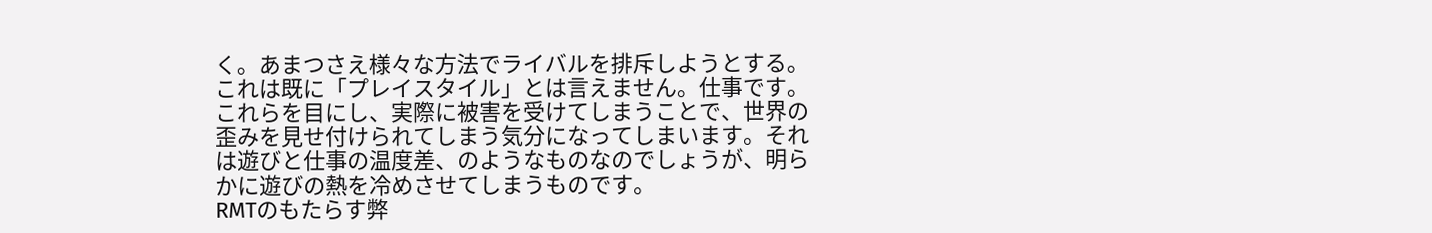く。あまつさえ様々な方法でライバルを排斥しようとする。これは既に「プレイスタイル」とは言えません。仕事です。これらを目にし、実際に被害を受けてしまうことで、世界の歪みを見せ付けられてしまう気分になってしまいます。それは遊びと仕事の温度差、のようなものなのでしょうが、明らかに遊びの熱を冷めさせてしまうものです。
RMTのもたらす弊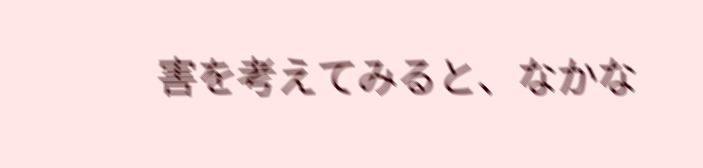害を考えてみると、なかな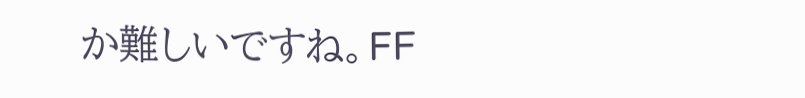か難しいですね。FF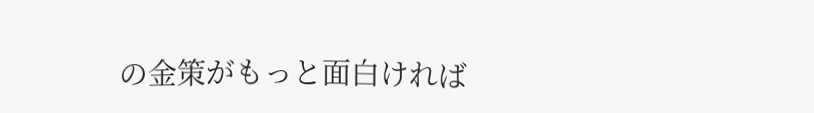の金策がもっと面白ければ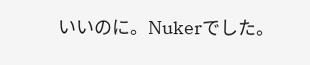いいのに。Nukerでした。